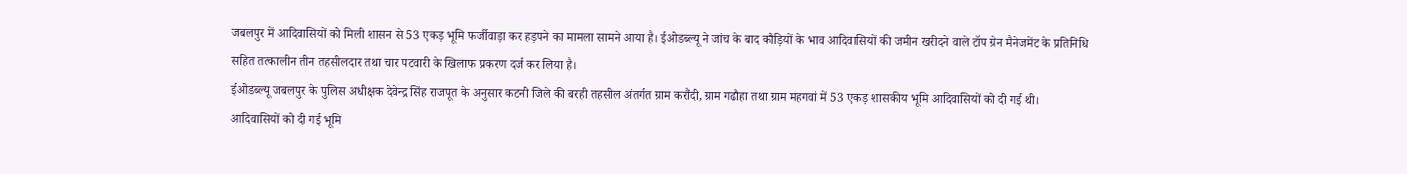जबलपुर में आदिवासियों को मिली शासन से 53 एकड़ भूमि फर्जीवाड़ा कर हड़पने का मामला सामने आया है। ईओडब्ल्यू ने जांच के बाद कौड़ियों के भाव आदिवासियों की जमीन खरीदने वाले टॉप ग्रेन मैनेजमेंट के प्रतिनिधि सहित तत्कालीन तीन तहसीलदार तथा चार पटवारी के खिलाफ प्रकरण दर्ज कर लिया है।
ईओडब्ल्यू जबलपुर के पुलिस अधीक्षक देवेन्द्र सिंह राजपूत के अनुसार कटनी जिले की बरही तहसील अंतर्गत ग्राम करौंदी, ग्राम गढौहा तथा ग्राम महगवां में 53 एकड़ शासकीय भूमि आदिवासियों को दी गई थी। आदिवासियों को दी गई भूमि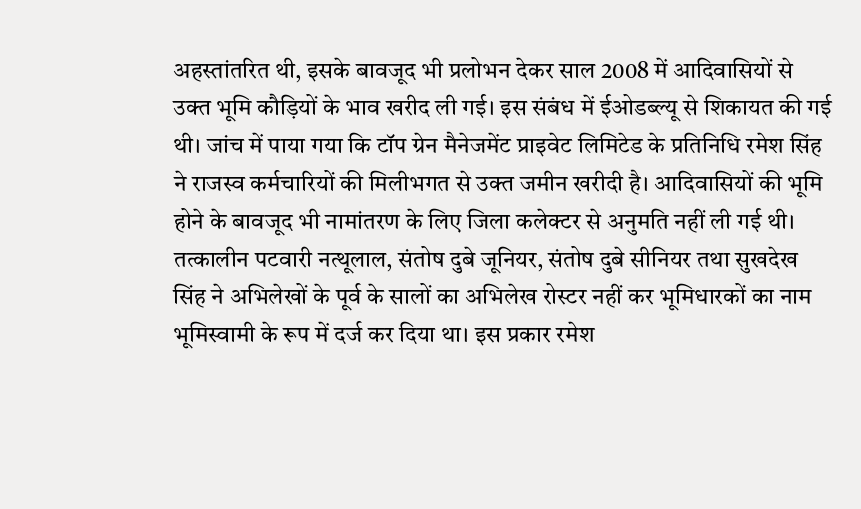अहस्तांतरित थी, इसके बावजूद भी प्रलोभन देकर साल 2008 में आदिवासियों से उक्त भूमि कौड़ियों के भाव खरीद ली गई। इस संबंध में ईओडब्ल्यू से शिकायत की गई थी। जांच में पाया गया कि टॉप ग्रेन मैनेजमेंट प्राइवेट लिमिटेड के प्रतिनिधि रमेश सिंह ने राजस्व कर्मचारियों की मिलीभगत से उक्त जमीन खरीदी है। आदिवासियों की भूमि होने के बावजूद भी नामांतरण के लिए जिला कलेक्टर से अनुमति नहीं ली गई थी।
तत्कालीन पटवारी नत्थूलाल, संतोष दुबे जूनियर, संतोष दुबे सीनियर तथा सुखदेख सिंह ने अभिलेखों के पूर्व के सालों का अभिलेख रोस्टर नहीं कर भूमिधारकों का नाम भूमिस्वामी के रूप में दर्ज कर दिया था। इस प्रकार रमेश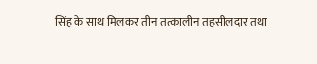सिंह के साथ मिलकर तीन तत्कालीन तहसीलदार तथा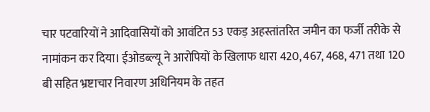चार पटवारियों ने आदिवासियों को आवंटित 53 एकड़ अहस्तांतरित जमीन का फर्जी तरीके से नामांकन कर दिया। ईओडब्ल्यू ने आरोपियों के खिलाफ धारा 420, 467, 468, 471 तथा 120 बी सहित भ्रष्टाचार निवारण अधिनियम के तहत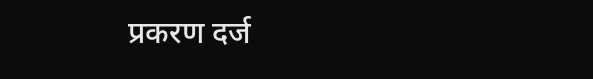प्रकरण दर्ज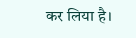कर लिया है।